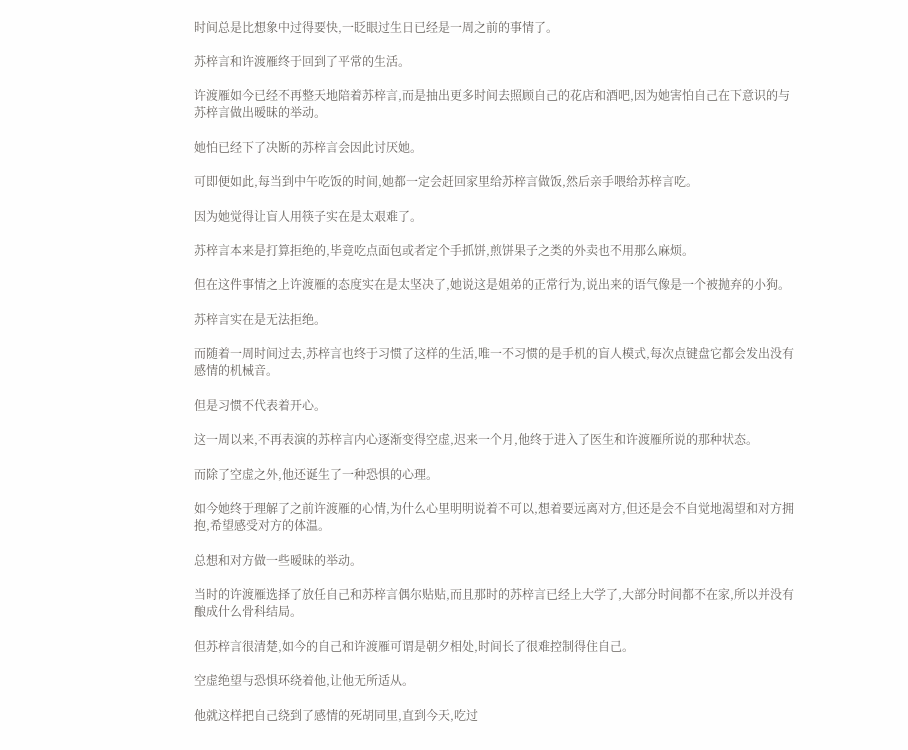时间总是比想象中过得要快,一眨眼过生日已经是一周之前的事情了。

苏梓言和许渡雁终于回到了平常的生活。

许渡雁如今已经不再整天地陪着苏梓言,而是抽出更多时间去照顾自己的花店和酒吧,因为她害怕自己在下意识的与苏梓言做出暧昧的举动。

她怕已经下了决断的苏梓言会因此讨厌她。

可即便如此,每当到中午吃饭的时间,她都一定会赶回家里给苏梓言做饭,然后亲手喂给苏梓言吃。

因为她觉得让盲人用筷子实在是太艰难了。

苏梓言本来是打算拒绝的,毕竟吃点面包或者定个手抓饼,煎饼果子之类的外卖也不用那么麻烦。

但在这件事情之上许渡雁的态度实在是太坚决了,她说这是姐弟的正常行为,说出来的语气像是一个被抛弃的小狗。

苏梓言实在是无法拒绝。

而随着一周时间过去,苏梓言也终于习惯了这样的生活,唯一不习惯的是手机的盲人模式,每次点键盘它都会发出没有感情的机械音。

但是习惯不代表着开心。

这一周以来,不再表演的苏梓言内心逐渐变得空虚,迟来一个月,他终于进入了医生和许渡雁所说的那种状态。

而除了空虚之外,他还诞生了一种恐惧的心理。

如今她终于理解了之前许渡雁的心情,为什么心里明明说着不可以,想着要远离对方,但还是会不自觉地渴望和对方拥抱,希望感受对方的体温。

总想和对方做一些暧昧的举动。

当时的许渡雁选择了放任自己和苏梓言偶尔贴贴,而且那时的苏梓言已经上大学了,大部分时间都不在家,所以并没有酿成什么骨科结局。

但苏梓言很清楚,如今的自己和许渡雁可谓是朝夕相处,时间长了很难控制得住自己。

空虚绝望与恐惧环绕着他,让他无所适从。

他就这样把自己绕到了感情的死胡同里,直到今天,吃过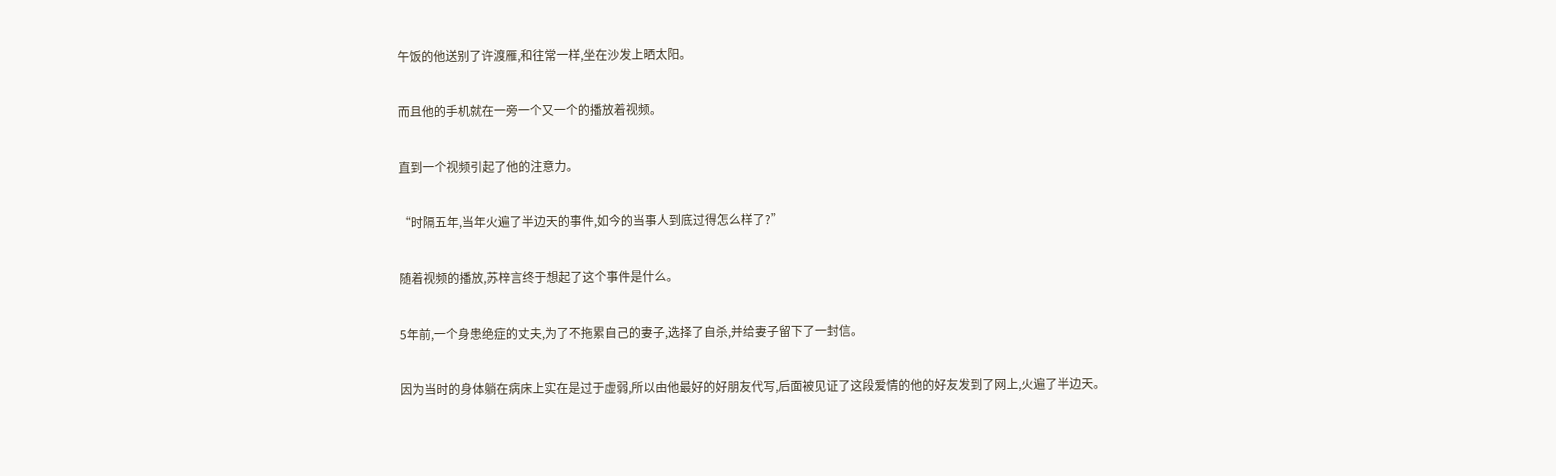午饭的他送别了许渡雁,和往常一样,坐在沙发上晒太阳。

而且他的手机就在一旁一个又一个的播放着视频。

直到一个视频引起了他的注意力。

“时隔五年,当年火遍了半边天的事件,如今的当事人到底过得怎么样了?”

随着视频的播放,苏梓言终于想起了这个事件是什么。

5年前,一个身患绝症的丈夫,为了不拖累自己的妻子,选择了自杀,并给妻子留下了一封信。

因为当时的身体躺在病床上实在是过于虚弱,所以由他最好的好朋友代写,后面被见证了这段爱情的他的好友发到了网上,火遍了半边天。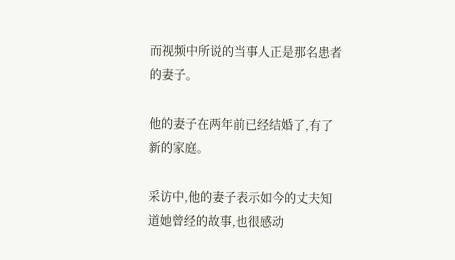而视频中所说的当事人正是那名患者的妻子。

他的妻子在两年前已经结婚了,有了新的家庭。

采访中,他的妻子表示如今的丈夫知道她曾经的故事,也很感动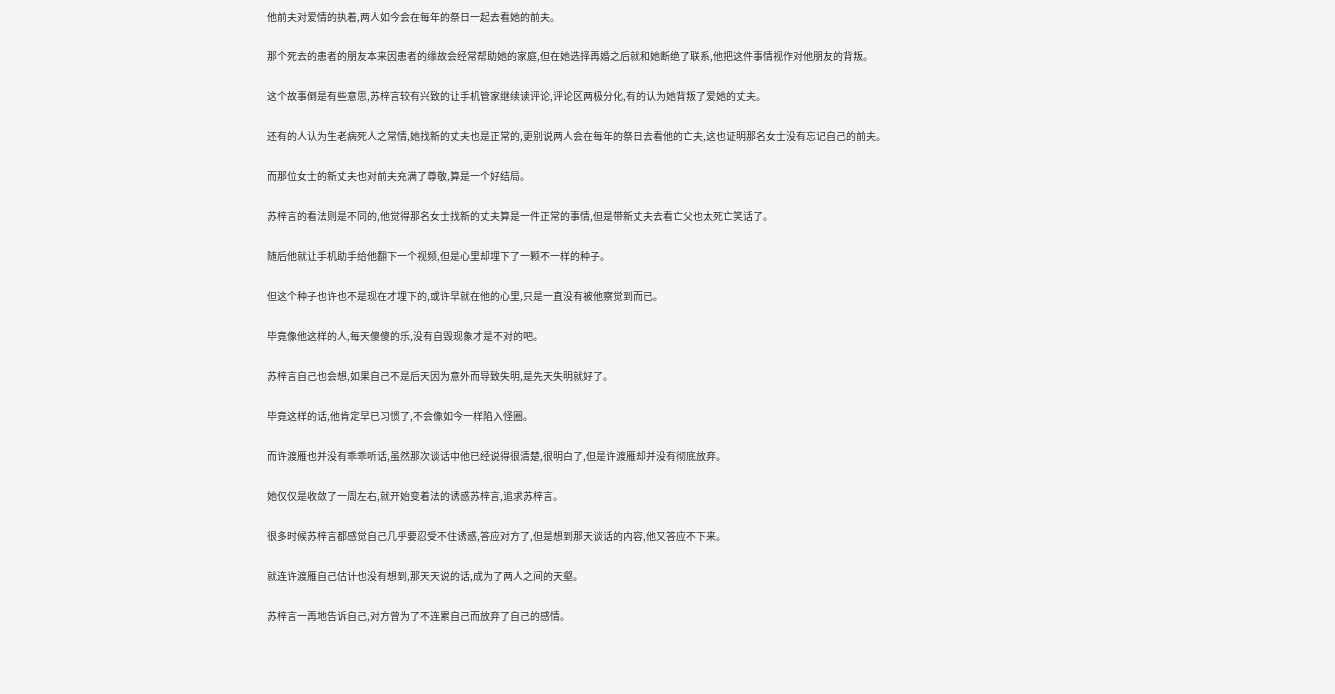他前夫对爱情的执着,两人如今会在每年的祭日一起去看她的前夫。

那个死去的患者的朋友本来因患者的缘故会经常帮助她的家庭,但在她选择再婚之后就和她断绝了联系,他把这件事情视作对他朋友的背叛。

这个故事倒是有些意思,苏梓言较有兴致的让手机管家继续读评论,评论区两极分化,有的认为她背叛了爱她的丈夫。

还有的人认为生老病死人之常情,她找新的丈夫也是正常的,更别说两人会在每年的祭日去看他的亡夫,这也证明那名女士没有忘记自己的前夫。

而那位女士的新丈夫也对前夫充满了尊敬,算是一个好结局。

苏梓言的看法则是不同的,他觉得那名女士找新的丈夫算是一件正常的事情,但是带新丈夫去看亡父也太死亡笑话了。

随后他就让手机助手给他翻下一个视频,但是心里却埋下了一颗不一样的种子。

但这个种子也许也不是现在才埋下的,或许早就在他的心里,只是一直没有被他察觉到而已。

毕竟像他这样的人,每天傻傻的乐,没有自毁现象才是不对的吧。

苏梓言自己也会想,如果自己不是后天因为意外而导致失明,是先天失明就好了。

毕竟这样的话,他肯定早已习惯了,不会像如今一样陷入怪圈。

而许渡雁也并没有乖乖听话,虽然那次谈话中他已经说得很清楚,很明白了,但是许渡雁却并没有彻底放弃。

她仅仅是收敛了一周左右,就开始变着法的诱惑苏梓言,追求苏梓言。

很多时候苏梓言都感觉自己几乎要忍受不住诱惑,答应对方了,但是想到那天谈话的内容,他又答应不下来。

就连许渡雁自己估计也没有想到,那天天说的话,成为了两人之间的天壑。

苏梓言一再地告诉自己,对方曾为了不连累自己而放弃了自己的感情。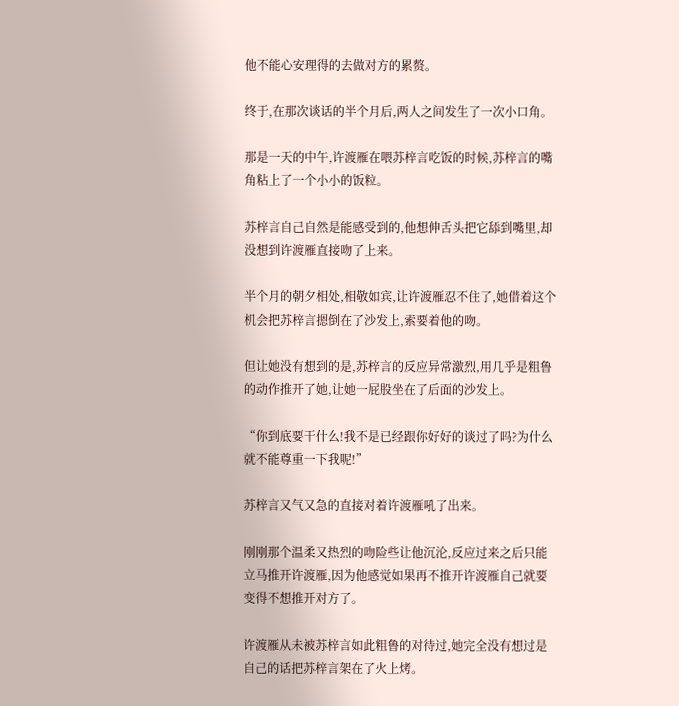他不能心安理得的去做对方的累赘。

终于,在那次谈话的半个月后,两人之间发生了一次小口角。

那是一天的中午,许渡雁在喂苏梓言吃饭的时候,苏梓言的嘴角粘上了一个小小的饭粒。

苏梓言自己自然是能感受到的,他想伸舌头把它舔到嘴里,却没想到许渡雁直接吻了上来。

半个月的朝夕相处,相敬如宾,让许渡雁忍不住了,她借着这个机会把苏梓言摁倒在了沙发上,索要着他的吻。

但让她没有想到的是,苏梓言的反应异常激烈,用几乎是粗鲁的动作推开了她,让她一屁股坐在了后面的沙发上。

“你到底要干什么!我不是已经跟你好好的谈过了吗?为什么就不能尊重一下我呢!”

苏梓言又气又急的直接对着许渡雁吼了出来。

刚刚那个温柔又热烈的吻险些让他沉沦,反应过来之后只能立马推开许渡雁,因为他感觉如果再不推开许渡雁自己就要变得不想推开对方了。

许渡雁从未被苏梓言如此粗鲁的对待过,她完全没有想过是自己的话把苏梓言架在了火上烤。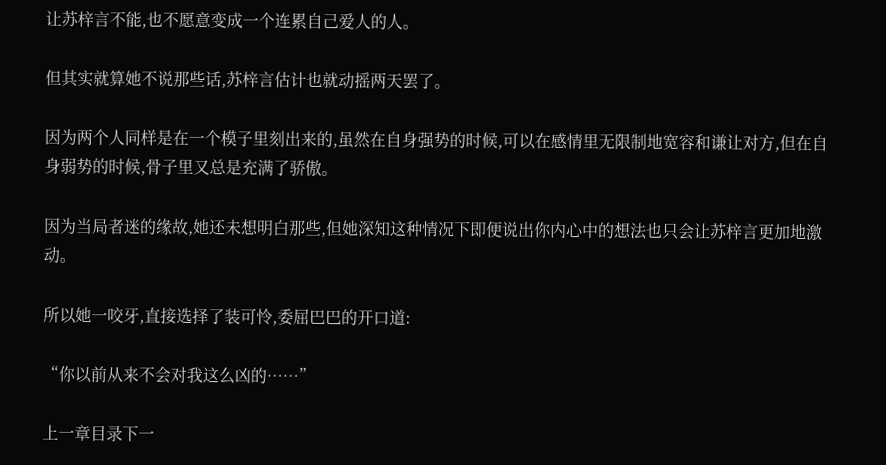让苏梓言不能,也不愿意变成一个连累自己爱人的人。

但其实就算她不说那些话,苏梓言估计也就动摇两天罢了。

因为两个人同样是在一个模子里刻出来的,虽然在自身强势的时候,可以在感情里无限制地宽容和谦让对方,但在自身弱势的时候,骨子里又总是充满了骄傲。

因为当局者迷的缘故,她还未想明白那些,但她深知这种情况下即便说出你内心中的想法也只会让苏梓言更加地激动。

所以她一咬牙,直接选择了装可怜,委屈巴巴的开口道:

“你以前从来不会对我这么凶的……”

上一章目录下一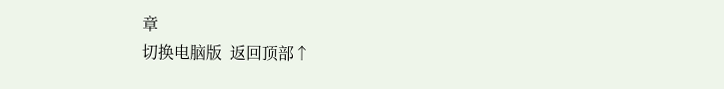章
切换电脑版  返回顶部↑